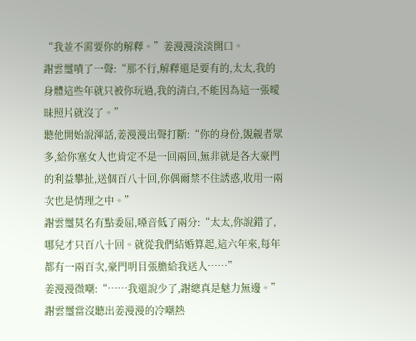“我並不需要你的解釋。”姜漫漫淡淡開口。
謝雲璽嘖了一聲:“那不行,解釋還是要有的,太太,我的身體這些年就只被你玩過,我的清白,不能因為這一張曖昧照片就沒了。”
聽他開始說渾話,姜漫漫出聲打斷:“你的身份,覬覦者眾多,給你塞女人也肯定不是一回兩回,無非就是各大豪門的利益攀扯,送個百八十回,你偶爾禁不住誘惑,收用一兩次也是情理之中。”
謝雲璽莫名有點委屈,嗓音低了兩分:“太太,你說錯了,哪兒才只百八十回。就從我們結婚算起,這六年來,每年都有一兩百次,豪門明目張膽給我送人……”
姜漫漫微嘲:“……我還說少了,謝總真是魅力無邊。”
謝雲璽當沒聽出姜漫漫的冷嘲熱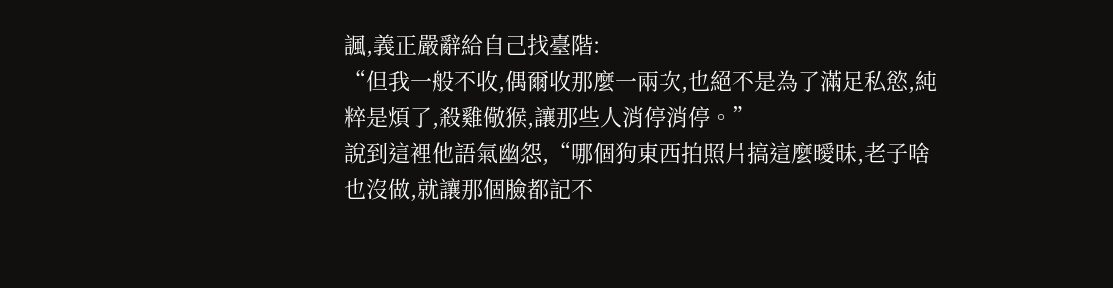諷,義正嚴辭給自己找臺階:
“但我一般不收,偶爾收那麼一兩次,也絕不是為了滿足私慾,純粹是煩了,殺雞儆猴,讓那些人消停消停。”
說到這裡他語氣幽怨,“哪個狗東西拍照片搞這麼曖昧,老子啥也沒做,就讓那個臉都記不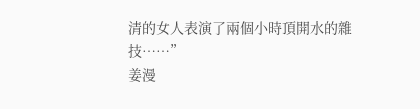清的女人表演了兩個小時頂開水的雜技……”
姜漫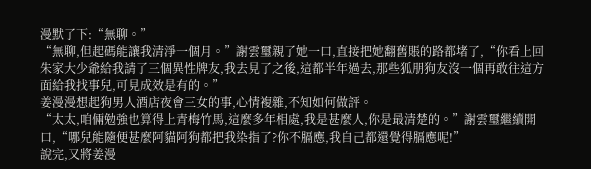漫默了下:“無聊。”
“無聊,但起碼能讓我清淨一個月。”謝雲璽親了她一口,直接把她翻舊賬的路都堵了,“你看上回朱家大少爺給我請了三個異性牌友,我去見了之後,這都半年過去,那些狐朋狗友沒一個再敢往這方面給我找事兒,可見成效是有的。”
姜漫漫想起狗男人酒店夜會三女的事,心情複雜,不知如何做評。
“太太,咱倆勉強也算得上青梅竹馬,這麼多年相處,我是甚麼人,你是最清楚的。”謝雲璽繼續開口,“哪兒能隨便甚麼阿貓阿狗都把我染指了?你不膈應,我自己都還覺得膈應呢!”
說完,又將姜漫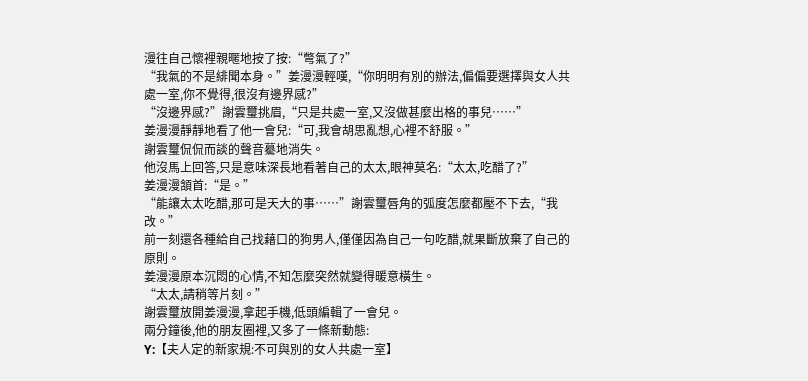漫往自己懷裡親暱地按了按:“彆氣了?”
“我氣的不是緋聞本身。”姜漫漫輕嘆,“你明明有別的辦法,偏偏要選擇與女人共處一室,你不覺得,很沒有邊界感?”
“沒邊界感?”謝雲璽挑眉,“只是共處一室,又沒做甚麼出格的事兒……”
姜漫漫靜靜地看了他一會兒:“可,我會胡思亂想,心裡不舒服。”
謝雲璽侃侃而談的聲音驀地消失。
他沒馬上回答,只是意味深長地看著自己的太太,眼神莫名:“太太,吃醋了?”
姜漫漫頷首:“是。”
“能讓太太吃醋,那可是天大的事……”謝雲璽唇角的弧度怎麼都壓不下去,“我改。”
前一刻還各種給自己找藉口的狗男人,僅僅因為自己一句吃醋,就果斷放棄了自己的原則。
姜漫漫原本沉悶的心情,不知怎麼突然就變得暖意橫生。
“太太,請稍等片刻。”
謝雲璽放開姜漫漫,拿起手機,低頭編輯了一會兒。
兩分鐘後,他的朋友圈裡,又多了一條新動態:
Y:【夫人定的新家規:不可與別的女人共處一室】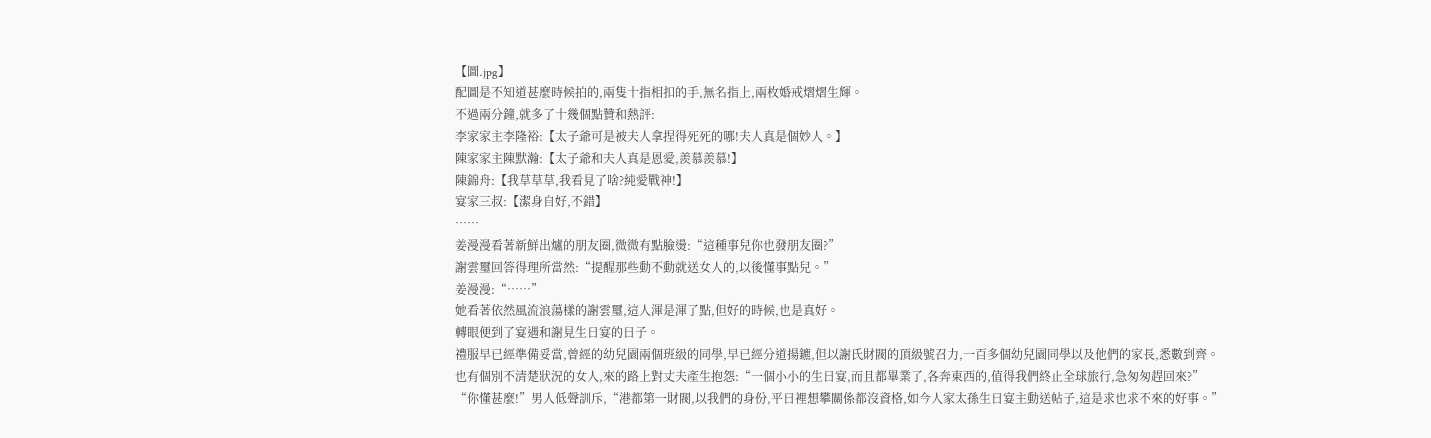【圖.jpg】
配圖是不知道甚麼時候拍的,兩隻十指相扣的手,無名指上,兩枚婚戒熠熠生輝。
不過兩分鐘,就多了十幾個點贊和熱評:
李家家主李隆裕:【太子爺可是被夫人拿捏得死死的哪!夫人真是個妙人。】
陳家家主陳默瀚:【太子爺和夫人真是恩愛,羨慕羨慕!】
陳錦舟:【我草草草,我看見了啥?純愛戰神!】
宴家三叔:【潔身自好,不錯】
……
姜漫漫看著新鮮出爐的朋友圈,微微有點臉燙:“這種事兒你也發朋友圈?”
謝雲璽回答得理所當然:“提醒那些動不動就送女人的,以後懂事點兒。”
姜漫漫:“……”
她看著依然風流浪蕩樣的謝雲璽,這人渾是渾了點,但好的時候,也是真好。
轉眼便到了宴遇和謝見生日宴的日子。
禮服早已經準備妥當,曾經的幼兒園兩個班級的同學,早已經分道揚鑣,但以謝氏財閥的頂級號召力,一百多個幼兒園同學以及他們的家長,悉數到齊。
也有個別不清楚狀況的女人,來的路上對丈夫產生抱怨:“一個小小的生日宴,而且都畢業了,各奔東西的,值得我們終止全球旅行,急匆匆趕回來?”
“你懂甚麼!”男人低聲訓斥,“港都第一財閥,以我們的身份,平日裡想攀關係都沒資格,如今人家太孫生日宴主動送帖子,這是求也求不來的好事。”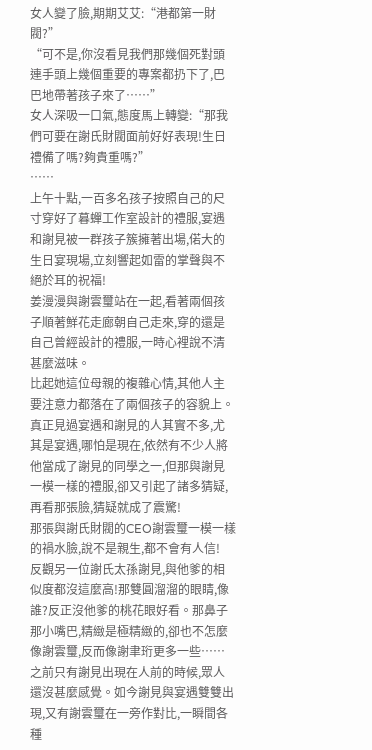女人變了臉,期期艾艾:“港都第一財閥?”
“可不是,你沒看見我們那幾個死對頭連手頭上幾個重要的專案都扔下了,巴巴地帶著孩子來了……”
女人深吸一口氣,態度馬上轉變:“那我們可要在謝氏財閥面前好好表現!生日禮備了嗎?夠貴重嗎?”
……
上午十點,一百多名孩子按照自己的尺寸穿好了暮蟬工作室設計的禮服,宴遇和謝見被一群孩子簇擁著出場,偌大的生日宴現場,立刻響起如雷的掌聲與不絕於耳的祝福!
姜漫漫與謝雲璽站在一起,看著兩個孩子順著鮮花走廊朝自己走來,穿的還是自己曾經設計的禮服,一時心裡說不清甚麼滋味。
比起她這位母親的複雜心情,其他人主要注意力都落在了兩個孩子的容貌上。
真正見過宴遇和謝見的人其實不多,尤其是宴遇,哪怕是現在,依然有不少人將他當成了謝見的同學之一,但那與謝見一模一樣的禮服,卻又引起了諸多猜疑,再看那張臉,猜疑就成了震驚!
那張與謝氏財閥的CEO謝雲璽一模一樣的禍水臉,說不是親生,都不會有人信!
反觀另一位謝氏太孫謝見,與他爹的相似度都沒這麼高!那雙圓溜溜的眼睛,像誰?反正沒他爹的桃花眼好看。那鼻子那小嘴巴,精緻是極精緻的,卻也不怎麼像謝雲璽,反而像謝聿珩更多一些……
之前只有謝見出現在人前的時候,眾人還沒甚麼感覺。如今謝見與宴遇雙雙出現,又有謝雲璽在一旁作對比,一瞬間各種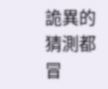詭異的猜測都冒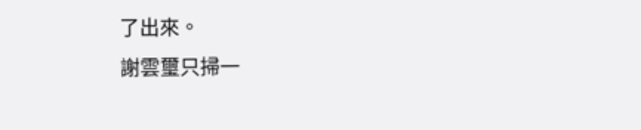了出來。
謝雲璽只掃一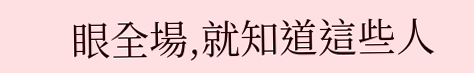眼全場,就知道這些人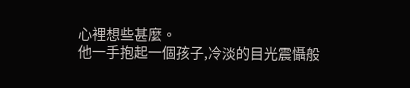心裡想些甚麼。
他一手抱起一個孩子,冷淡的目光震懾般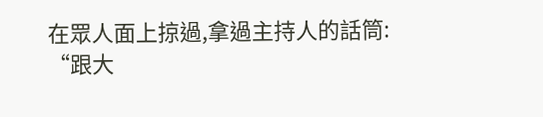在眾人面上掠過,拿過主持人的話筒:
“跟大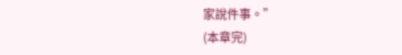家說件事。”
(本章完)